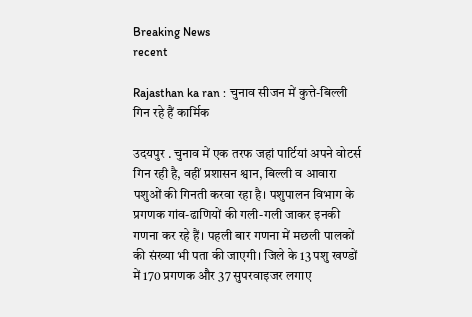Breaking News
recent

Rajasthan ka ran : चुनाव सीजन में कुत्ते-बिल्ली गिन रहे हैं कार्मिक

उदयपुर . चुनाव में एक तरफ जहां पार्टियां अपने वोटर्स गिन रही है, वहीं प्रशासन श्वान, बिल्ली व आवारा पशुओं की गिनती करवा रहा है। पशुपालन विभाग के प्रगणक गांव-ढाणियों की गली-गली जाकर इनकी गणना कर रहे हैं। पहली बार गणना में मछली पालकों की संख्या भी पता की जाएगी। जिले के 13 पशु खण्डों में 170 प्रगणक और 37 सुपरवाइजर लगाए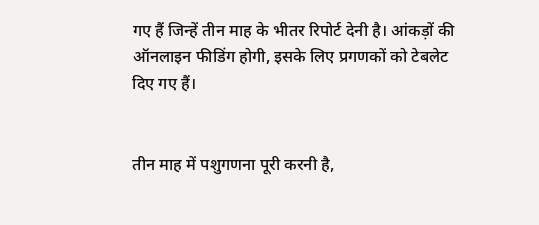गए हैं जिन्हें तीन माह के भीतर रिपोर्ट देनी है। आंकड़ों की ऑनलाइन फीडिंग होगी, इसके लिए प्रगणकों को टेबलेट दिए गए हैं।


तीन माह में पशुगणना पूरी करनी है,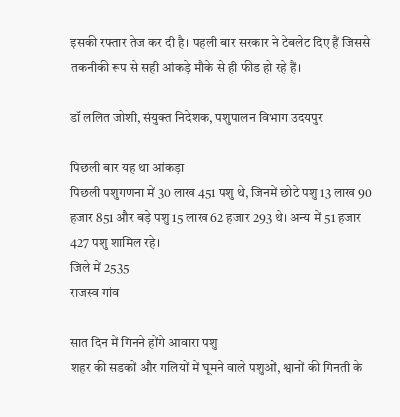इसकी रफ्तार तेज कर दी है। पहली बार सरकार ने टेबलेट दिए हैं जिससे तकनीकी रूप से सही आंकड़े मौके से ही फीड हो रहे हैं।

डॉ ललित जोशी, संयुक्त निदेशक, पशुपालन विभाग उदयपुर

पिछली बार यह था आंकड़ा
पिछली पशुगणना में 30 लाख 451 पशु थे, जिनमें छोटे पशु 13 लाख 90 हजार 851 और बड़े पशु 15 लाख 62 हजार 293 थे। अन्य में 51 हजार 427 पशु शामिल रहे।
जिले में 2535
राजस्व गांव

सात दिन में गिनने होंगे आवारा पशु
शहर की सडकों और गलियों में घूमने वाले पशुओं, श्वानों की गिनती के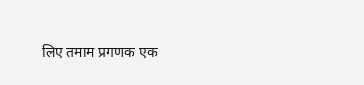लिए तमाम प्रगणक एक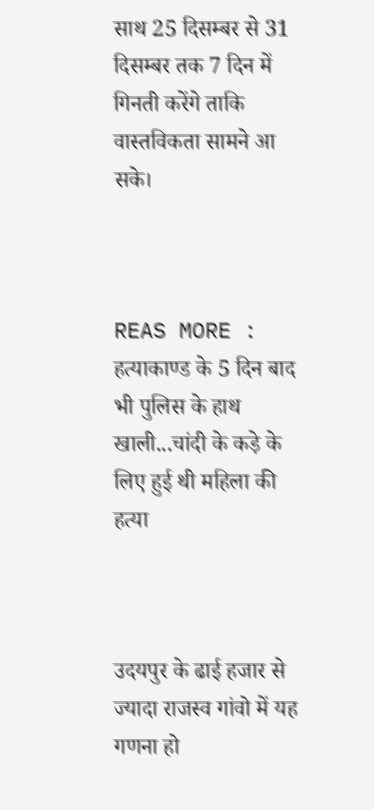साथ 25 दिसम्बर से 31 दिसम्बर तक 7 दिन में गिनती करेंगे ताकि वास्तविकता सामने आ सके।



REAS MORE : हत्याकाण्ड के 5 दिन बाद भी पुलिस के हाथ खाली...चांदी के कड़े के लिए हुई थी महिला की हत्या



उदयपुर के ढाई हजार से ज्यादा राजस्व गांवो में यह गणना हो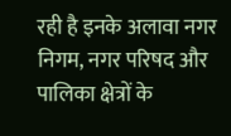रही है इनके अलावा नगर निगम, नगर परिषद और पालिका क्षेत्रों के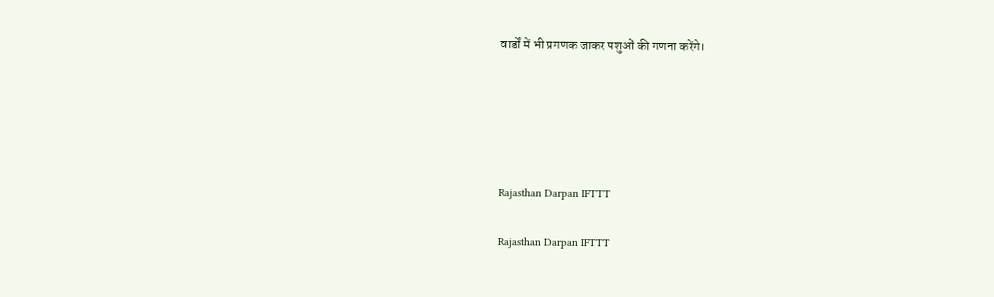वार्डों में भी प्रगणक जाकर पशुओं की गणना करेंगे।





Rajasthan Darpan IFTTT

Rajasthan Darpan IFTTT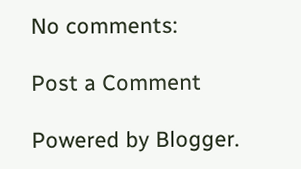No comments:

Post a Comment

Powered by Blogger.